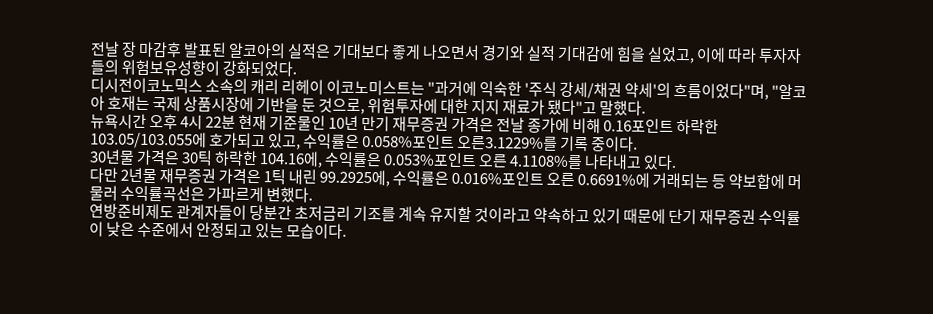전날 장 마감후 발표된 알코아의 실적은 기대보다 좋게 나오면서 경기와 실적 기대감에 힘을 실었고, 이에 따라 투자자들의 위험보유성향이 강화되었다.
디시전이코노믹스 소속의 캐리 리헤이 이코노미스트는 "과거에 익숙한 '주식 강세/채권 약세'의 흐름이었다"며, "알코아 호재는 국제 상품시장에 기반을 둔 것으로, 위험투자에 대한 지지 재료가 됐다"고 말했다.
뉴욕시간 오후 4시 22분 현재 기준물인 10년 만기 재무증권 가격은 전날 종가에 비해 0.16포인트 하락한 103.05/103.055에 호가되고 있고, 수익률은 0.058%포인트 오른3.1229%를 기록 중이다.
30년물 가격은 30틱 하락한 104.16에, 수익률은 0.053%포인트 오른 4.1108%를 나타내고 있다.
다만 2년물 재무증권 가격은 1틱 내린 99.2925에, 수익률은 0.016%포인트 오른 0.6691%에 거래되는 등 약보합에 머물러 수익률곡선은 가파르게 변했다.
연방준비제도 관계자들이 당분간 초저금리 기조를 계속 유지할 것이라고 약속하고 있기 때문에 단기 재무증권 수익률이 낮은 수준에서 안정되고 있는 모습이다.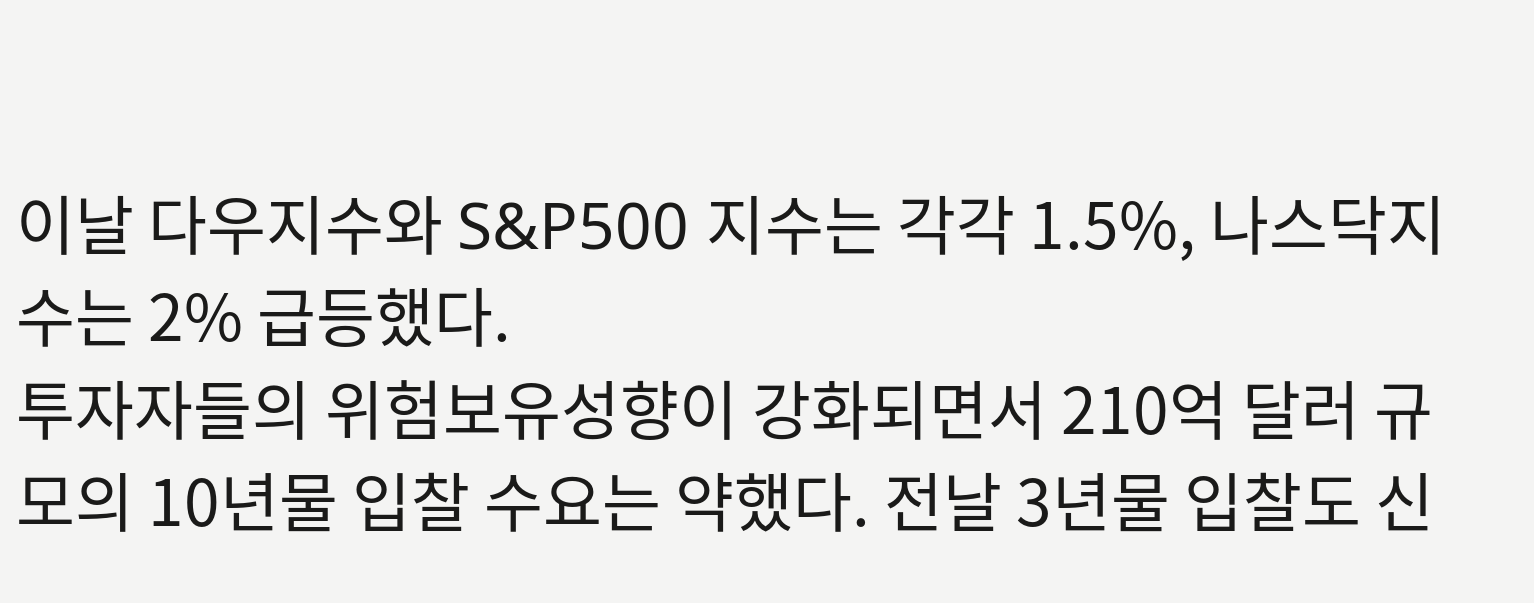이날 다우지수와 S&P500 지수는 각각 1.5%, 나스닥지수는 2% 급등했다.
투자자들의 위험보유성향이 강화되면서 210억 달러 규모의 10년물 입찰 수요는 약했다. 전날 3년물 입찰도 신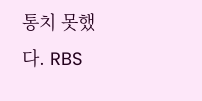통치 못했다. RBS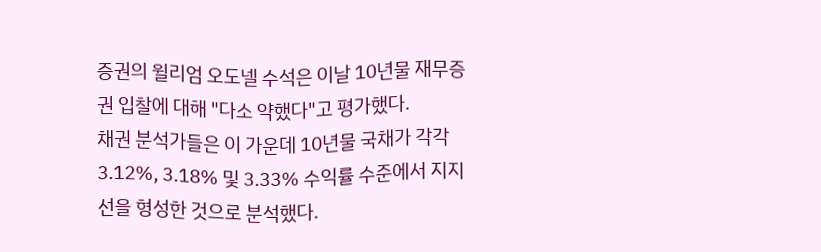증권의 윌리엄 오도넬 수석은 이날 10년물 재무증권 입찰에 대해 "다소 약했다"고 평가했다.
채권 분석가들은 이 가운데 10년물 국채가 각각 3.12%, 3.18% 및 3.33% 수익률 수준에서 지지선을 형성한 것으로 분석했다.